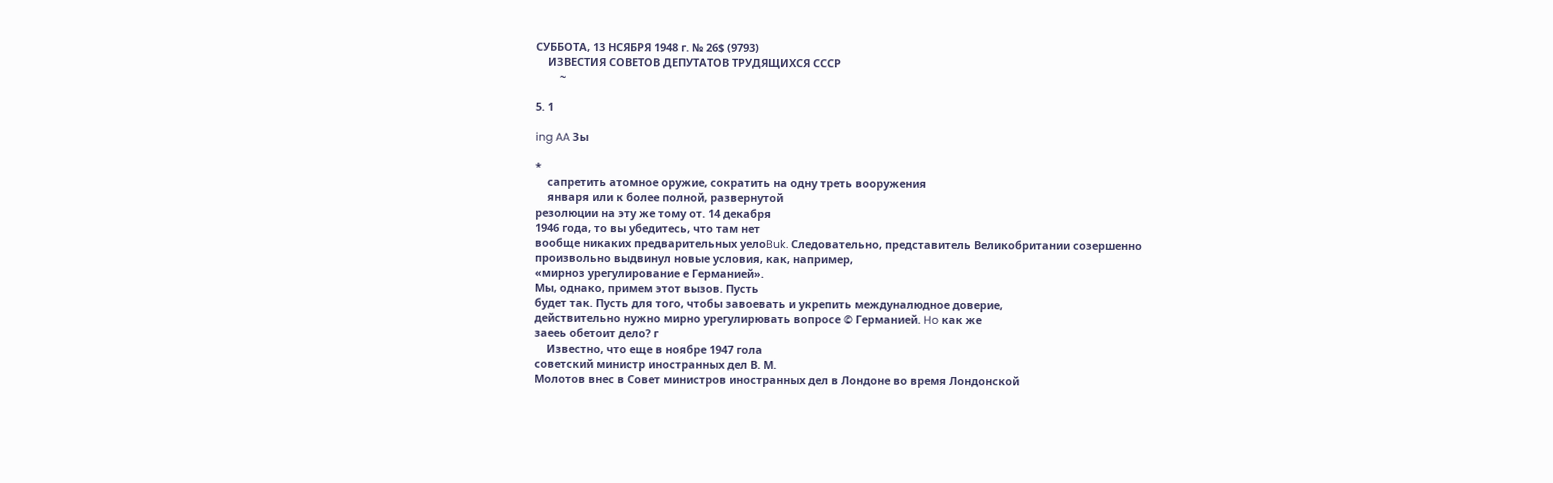СУББОТА, 13 НСЯБРЯ 1948 г. № 26$ (9793)
    ИЗВЕСТИЯ СОВЕТОВ ДЕПУТАТОВ ТРУДЯЩИХСЯ СССР
        ~

5. 1

ing AA Зы

*
    сапретить атомное оружие, сократить на одну треть вооружения
    января или к более полной, развернутой
резолюции на эту же тому от. 14 декабря
1946 года, то вы убедитесь, что там нет
вообще никаких предварительных уелоBuk. Следовательно, представитель Великобритании созершенно произвольно выдвинул новые условия, как, например,
«мирноз урегулирование е Германией».
Мы, однако, примем этот вызов. Пусть
будет так. Пусть для того, чтобы завоевать и укрепить междуналюдное доверие,
действительно нужно мирно урегулирювать вопросе © Германией. Ho как же
заееь обетоит дело? г
    Известно, что еще в ноябре 1947 гола
советский министр иностранных дел В. М.
Молотов внес в Совет министров иностранных дел в Лондоне во время Лондонской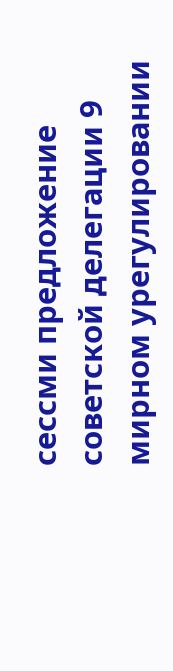сессми предложение советской делегации 9
мирном урегулировании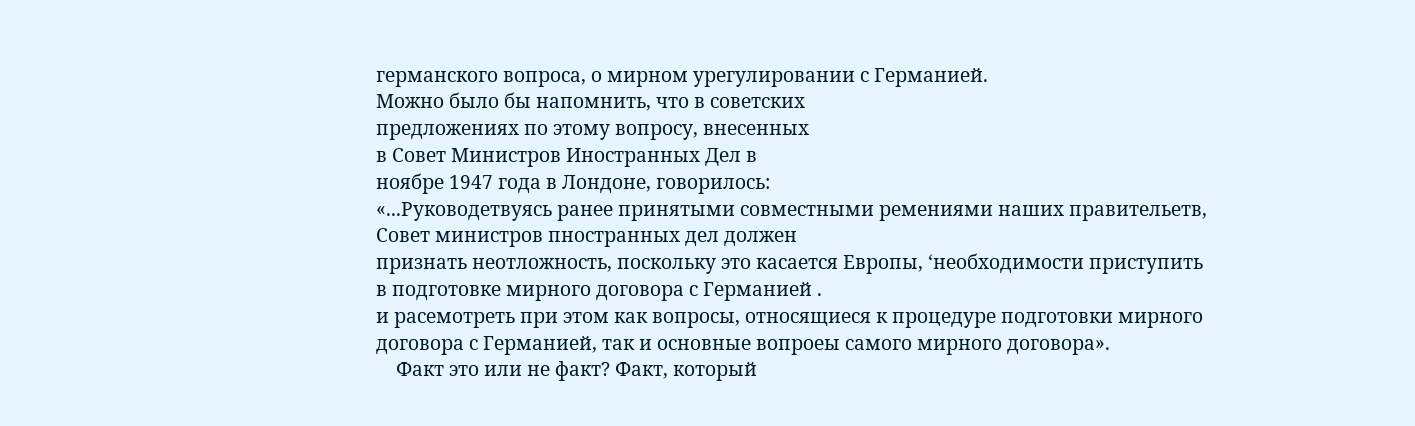германского вопроса, о мирном урегулировании с Германией.
Можно было бы напомнить, что в советских
предложениях по этому вопросу, внесенных
в Совет Министров Иностранных Дел в
ноябре 1947 года в Лондоне, говорилось:
«...Руководетвуясь ранее принятыми совместными ремениями наших правительетв,
Совет министров пностранных дел должен
признать неотложность, поскольку это касается Европы, ‘необходимости приступить
в подготовке мирного договора с Германией .
и расемотреть при этом как вопросы, относящиеся к процедуре подготовки мирного
договора с Германией, так и основные вопроеы самого мирного договора».
    Факт это или не факт? Факт, который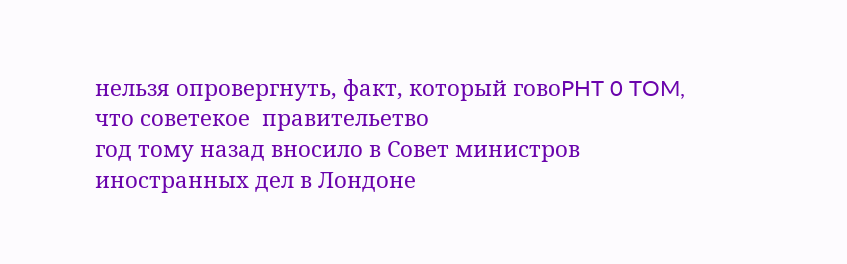нельзя опровергнуть, факт, который говоPHT 0 TOM, что советекое  правительетво
год тому назад вносило в Совет министров
иностранных дел в Лондоне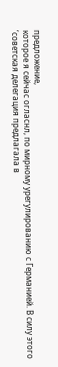предложение,
которое я сейчас огласнл, по мирному урегулированию с Германией. В силу этого
‘советская делегация предлагала в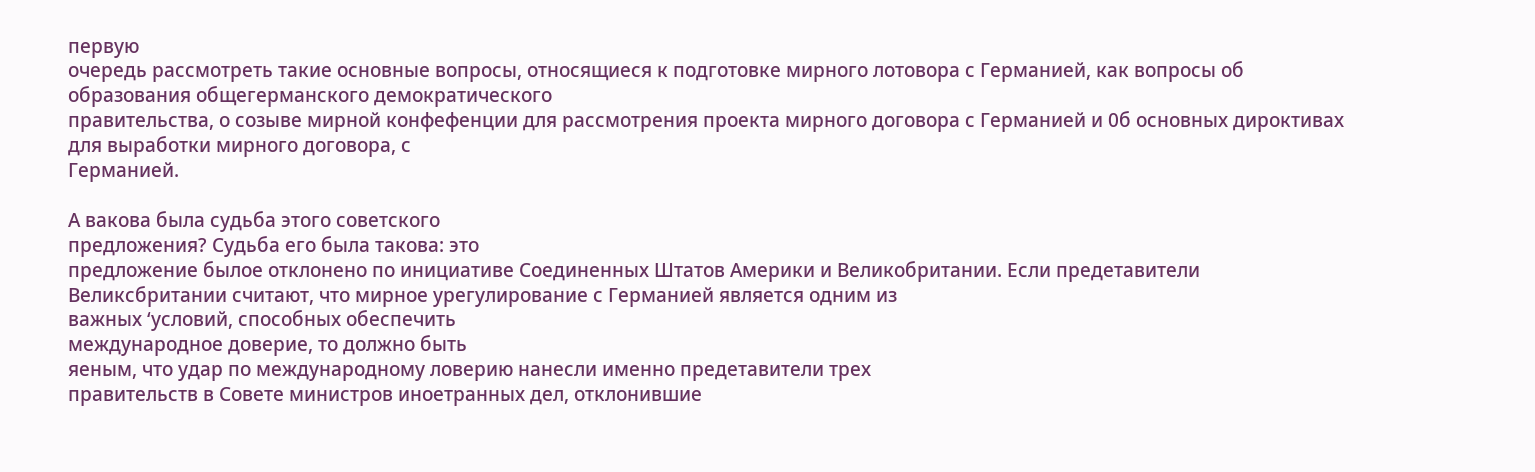первую
очередь рассмотреть такие основные вопросы, относящиеся к подготовке мирного лотовора с Германией, как вопросы об образования общегерманского демократического
правительства, о созыве мирной конфефенции для рассмотрения проекта мирного договора с Германией и 0б основных дироктивах для выработки мирного договора, с
Германией.

А вакова была судьба этого советского
предложения? Судьба его была такова: это
предложение былое отклонено по инициативе Соединенных Штатов Америки и Великобритании. Если предетавители Великсбритании считают, что мирное урегулирование с Германией является одним из
важных ‘условий, способных обеспечить
международное доверие, то должно быть
яеным, что удар по международному ловерию нанесли именно предетавители трех
правительств в Совете министров иноетранных дел, отклонившие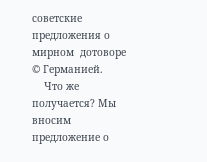советские предложения о мирном  дотоворе © Германией.
    Что же получается? Мы вносим предложение о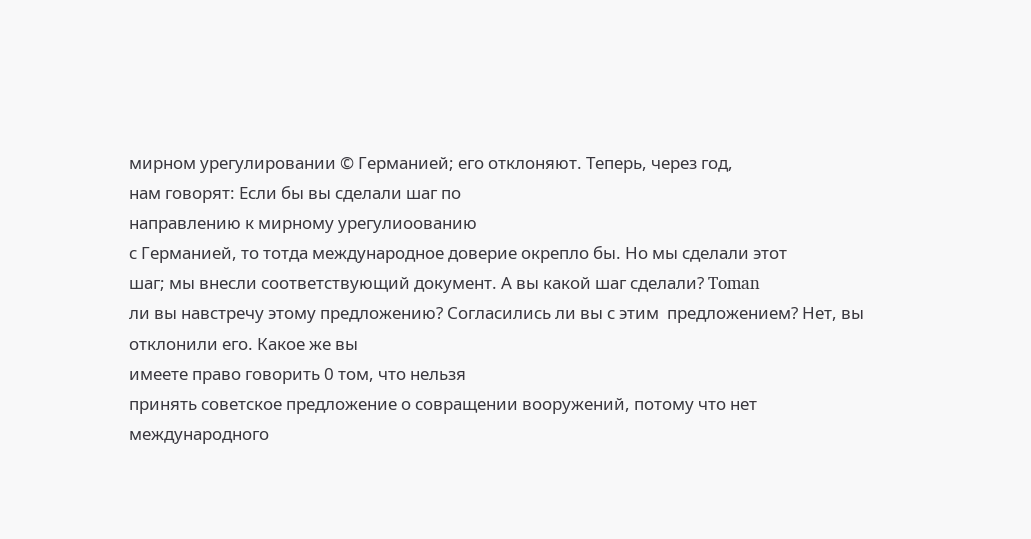мирном урегулировании © Германией; его отклоняют. Теперь, через год,
нам говорят: Если бы вы сделали шаг по
направлению к мирному урегулиоованию
с Германией, то тотда международное доверие окрепло бы. Но мы сделали этот
шаг; мы внесли соответствующий документ. А вы какой шаг сделали? Toman
ли вы навстречу этому предложению? Согласились ли вы с этим  предложением? Нет, вы отклонили его. Какое же вы
имеете право говорить 0 том, что нельзя
принять советское предложение о совращении вооружений, потому что нет международного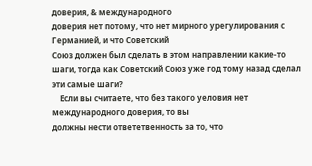доверия, & международного
доверия нет потому, что нет мирного урегулирования с Германией, и что Советский
Союз должен был сделать в этом направлении какие-то шаги, тогда как Coветский Союз уже год тому назад сделал
эти самые шаги?
    Если вы считаете, что без такого уеловия нет международного доверия, то вы
должны нести ответетвенность за то, что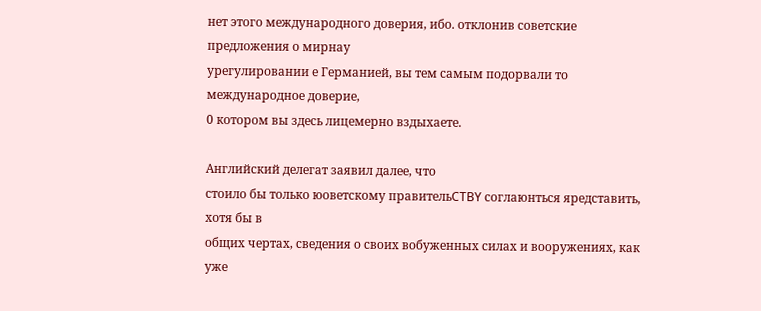нет этого международного доверия, ибо. отклонив советские предложения о мирнау
урегулировании е Германией, вы тем самым подорвали то международное доверие,
0 котором вы здесь лицемерно вздыхаете.

Английский делегат заявил далее, что
стоило бы только юоветскому правительCTBY соглаюнться яредставить, хотя бы в
общих чертах, сведения о своих вобуженных силах и вооружениях, как уже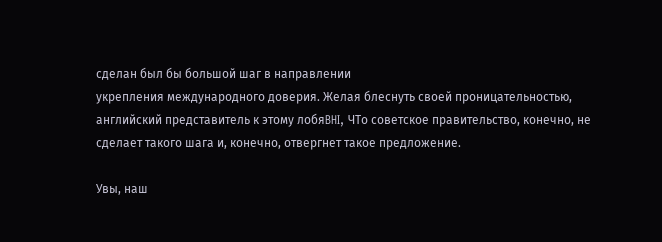сделан был бы большой шаг в направлении
укрепления международного доверия. Желая блеснуть своей проницательностью,
английский представитель к этому лобяBHI, ЧТо советское правительство, конечно, не сделает такого шага и, конечно, отвергнет такое предложение.

Увы, наш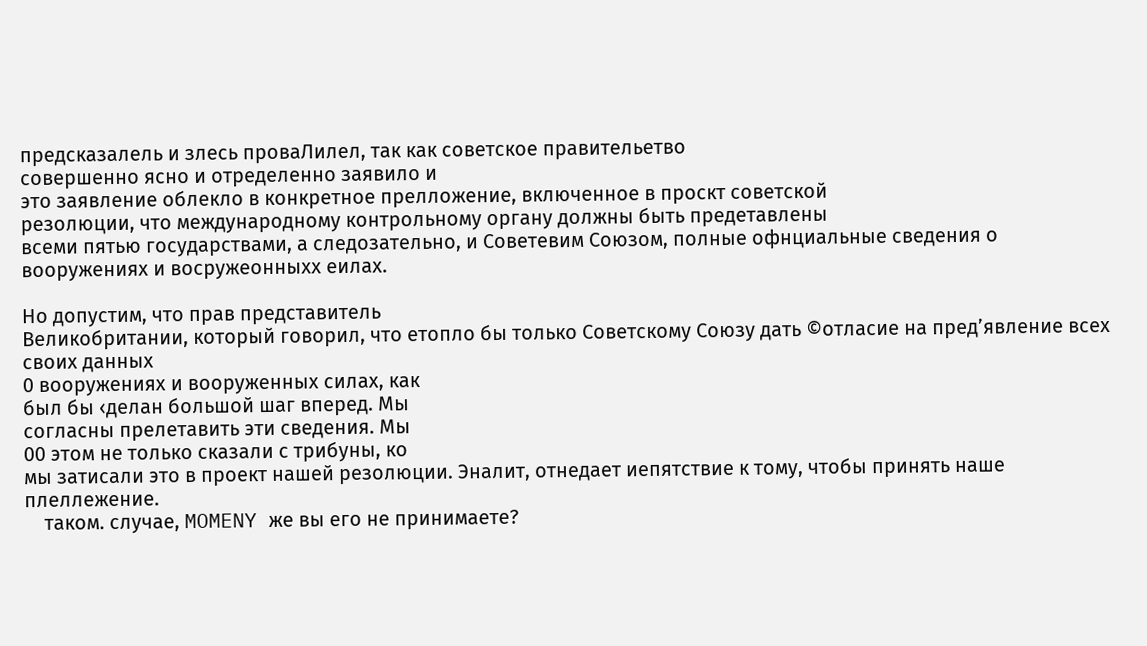предсказалель и злесь проваЛилел, так как советское правительетво
совершенно ясно и отределенно заявило и
это заявление облекло в конкретное прелложение, включенное в проскт советской
резолюции, что международному контрольному органу должны быть предетавлены
всеми пятью государствами, а следозательно, и Советевим Союзом, полные офнциальные сведения о вооружениях и восружеонныхх еилах.

Но допустим, что прав представитель
Великобритании, который говорил, что етопло бы только Советскому Союзу дать ©отласие на пред’явление всех своих данных
0 вооружениях и вооруженных силах, как
был бы ‹делан большой шаг вперед. Мы
согласны прелетавить эти сведения. Мы
00 этом не только сказали с трибуны, ко
мы затисали это в проект нашей резолюции. Эналит, отнедает иепятствие к тому, чтобы принять наше плеллежение.
    таком. случае, MOMENY же вы его не принимаете?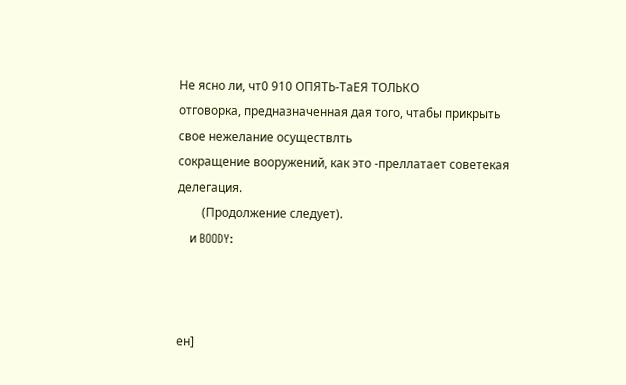Не ясно ли, чт0 910 ОПЯТЬ-ТаЕЯ ТОЛЬКО
отговорка, предназначенная дая того, чтабы прикрыть свое нежелание осуществлть
сокращение вооружений, как это -преллатает советекая делегация.
        (Продолжение следует).
    и BOODY:



ен]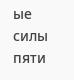ые силы пяти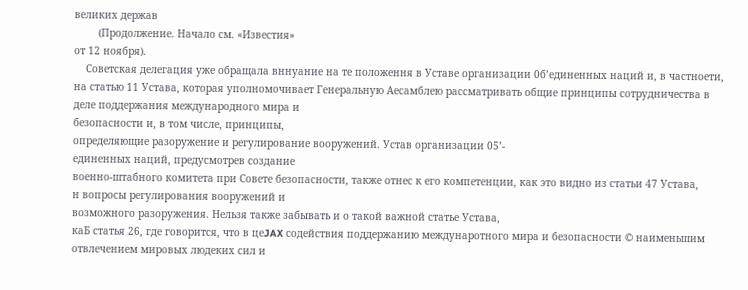великих держав
        (Продолжение. Начало см. «Известия»
от 12 ноября).
    Советская делегация уже обращала вннуание на те положення в Уставе организации 0б’единенных наций и, в частноети,
на статью 11 Устава, которая уполномочивает Генеральную Аесамблею рассматривать общие принципы сотрудничества в
деле поддержания международного мира и
безопасности и, в том числе, принципы,
определяющие разоружение и регулирование вооружений. Устав организации 05’-
единенных наций, предусмотрев создание
военно-штабного комитета при Совете безопасности, также отнес к его компетенции, как это видно из статьи 47 Устава,
н вопросы регулирования вооружений и
возможного разоружения. Нельзя также забывать и о такой важной статье Устава,
каБ статья 26, где говорится, что в цеJAX содействия поддержанию междунаротного мира и безопасности © наименьшим
отвлечением мировых людеких сил и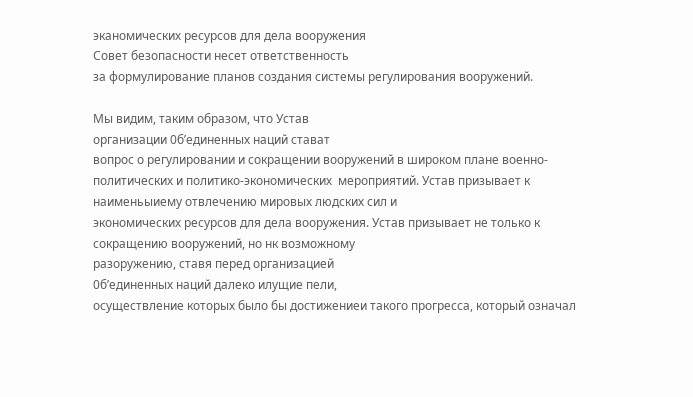эканомических ресурсов для дела вооружения
Совет безопасности несет ответственность
за формулирование планов создания системы регулирования вооружений.

Мы видим, таким образом, что Устав
организации 0б’единенных наций стават
вопрос о регулировании и сокращении вооружений в широком плане военно-политических и политико-экономических  мероприятий. Устав призывает к наименьыиему отвлечению мировых людских сил и
экономических ресурсов для дела вооружения. Устав призывает не только к сокращению вооружений, но нк возможному
разоружению, ставя перед организацией
0б’единенных наций далеко илущие пели,
осуществление которых было бы достижениеи такого прогресса, который означал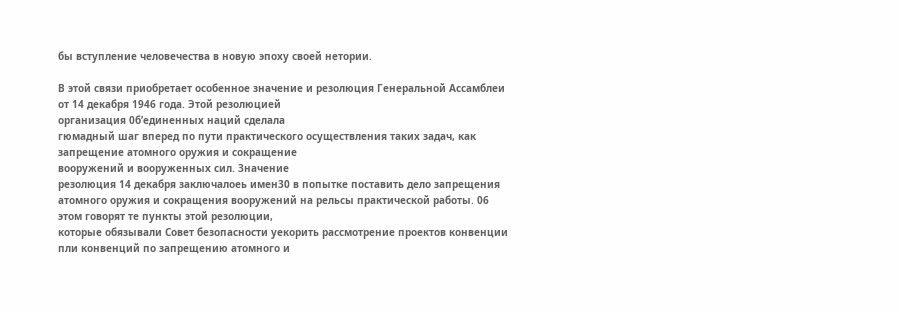бы вступление человечества в новую эпоху своей нетории.

В этой связи приобретает особенное значение и резолюция Генеральной Ассамблеи
от 14 декабря 1946 года. Этой резолюцией
организация 0б’единенных наций сделала
гюмадный шаг вперед по пути практического осуществления таких задач, как запрещение атомного оружия и сокращение
вооружений и вооруженных сил. Значение
резолюция 14 декабря заключалоеь имен30 в попытке поставить дело запрещения
атомного оружия и сокращения вооружений на рельсы практической работы. 06
этом говорят те пункты этой резолюции,
которые обязывали Совет безопасности уекорить рассмотрение проектов конвенции
пли конвенций по запрещению атомного и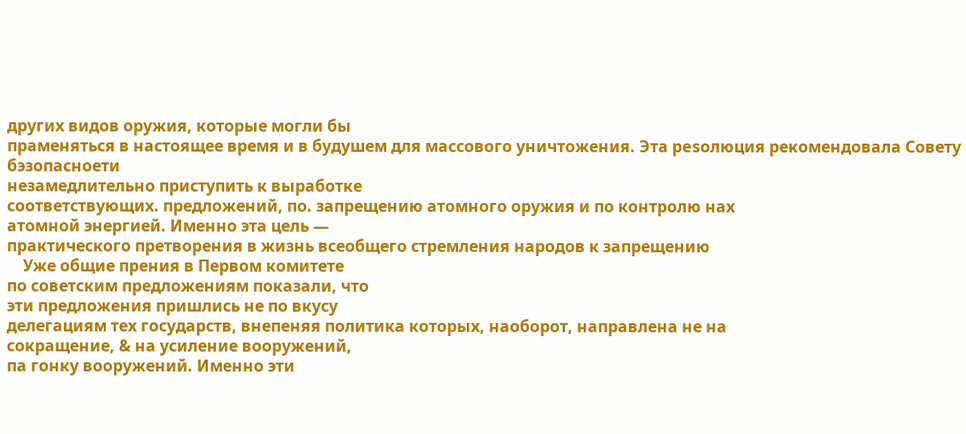других видов оружия, которые могли бы
праменяться в настоящее время и в будушем для массового уничтожения. Эта pesoлюция рекомендовала Совету бэзопасноети
незамедлительно приступить к выработке
соответствующих. предложений, по. запрещению атомного оружия и по контролю нах
атомной энергией. Именно эта цель —
практического претворения в жизнь всеобщего стремления народов к запрещению
    Уже общие прения в Первом комитете
по советским предложениям показали, что
эти предложения пришлись не по вкусу
делегациям тех государств, внепеняя политика которых, наоборот, направлена не на
сокращение, & на усиление вооружений,
па гонку вооружений. Именно эти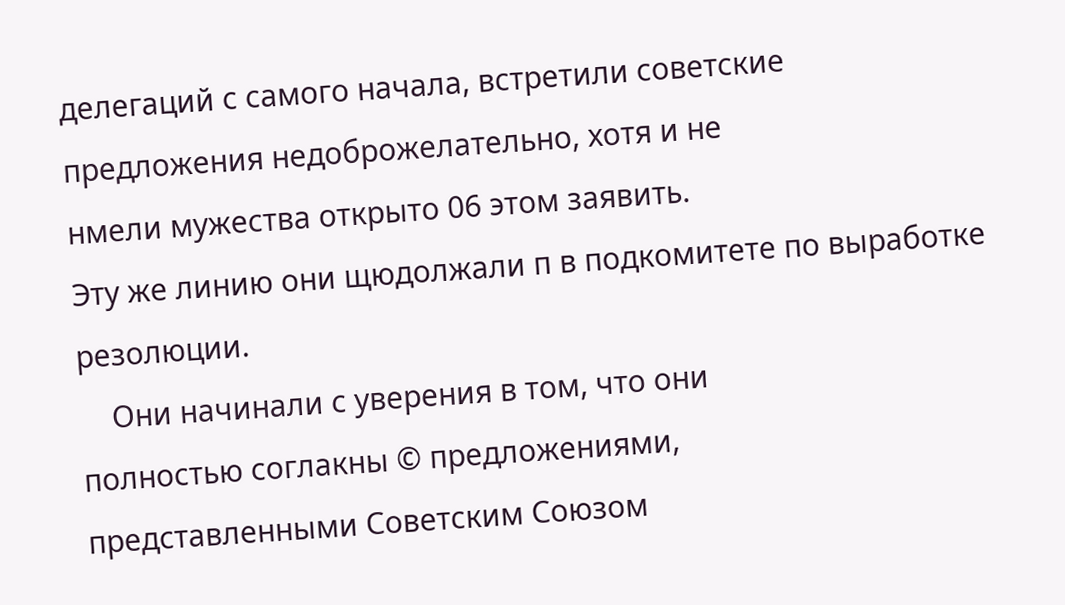делегаций с самого начала, встретили советские
предложения недоброжелательно, хотя и не
нмели мужества открыто 06 этом заявить.
Эту же линию они щюдолжали п в подкомитете по выработке резолюции.
    Они начинали с уверения в том, что они
полностью соглакны © предложениями,
представленными Советским Союзом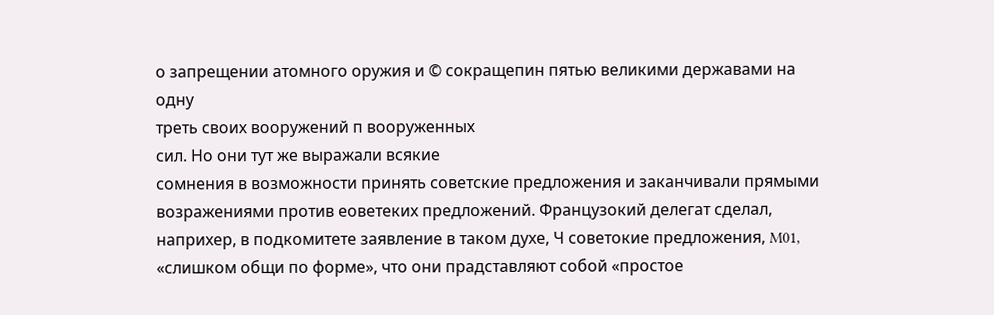о запрещении атомного оружия и © сокращепин пятью великими державами на одну
треть своих вооружений п вооруженных
сил. Но они тут же выражали всякие
сомнения в возможности принять советские предложения и заканчивали прямыми
возражениями против еоветеких предложений. Французокий делегат сделал, наприхер, в подкомитете заявление в таком духе, Ч советокие предложения, M01,
«слишком общи по форме», что они прадставляют собой «простое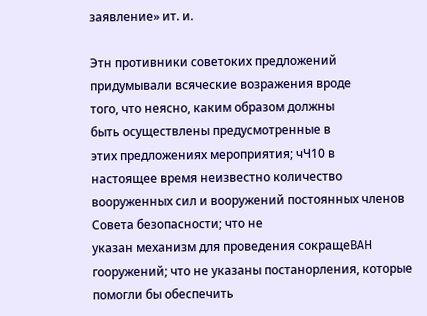заявление» ит. и.

Этн противники советоких предложений
придумывали всяческие возражения вроде
того, что неясно, каким образом должны
быть осуществлены предусмотренные в
этих предложениях мероприятия; чЧ10 в
настоящее время неизвестно количество
вооруженных сил и вооружений постоянных членов Совета безопасности; что не
указан механизм для проведения сокращеBAH гооружений; что не указаны постанорления, которые помогли бы обеспечить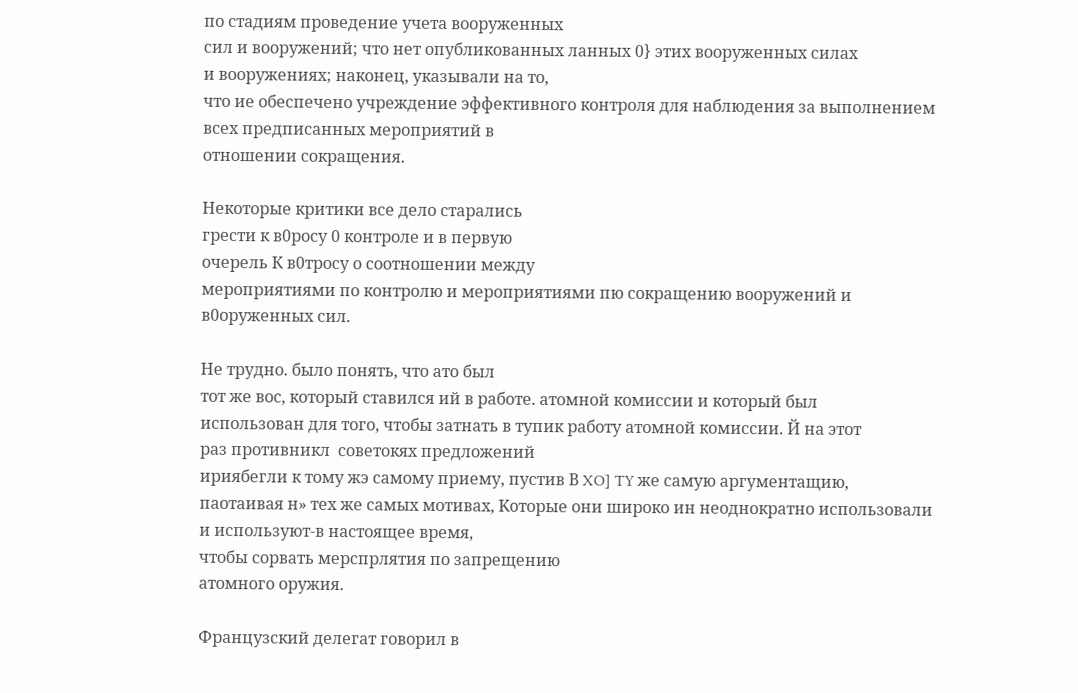по стадиям проведение учета вооруженных
сил и вооружений; что нет опубликованных ланных 0} этих вооруженных силах
и вооружениях; наконец, указывали на то,
что ие обеспечено учреждение эффективного контроля для наблюдения за выполнением всех предписанных мероприятий в
отношении сокращения.

Некоторые критики все дело старались
грести к в0росу 0 контроле и в первую
очерель К в0тросу о соотношении между
мероприятиями по контролю и мероприятиями пю сокращению вооружений и в0оруженных сил.

Не трудно. было понять, что ато был
тот же вос, который ставился ий в работе. атомной комиссии и который был
использован для того, чтобы затнать в тупик работу атомной комиссии. Й на этот
раз противникл  советокях предложений
ириябегли к тому жэ самому приему, пустив В XO] TY же самую аргументащию,
паотаивая н» тех же самых мотивах, Koторые они широко ин неоднократно использовали и используют-в настоящее время,
чтобы сорвать мерспрлятия по запрещению
атомного оружия.

Французский делегат говорил в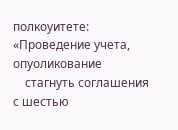полкоуитете: «Проведение учета, опуоликование
    стагнуть соглашения с шестью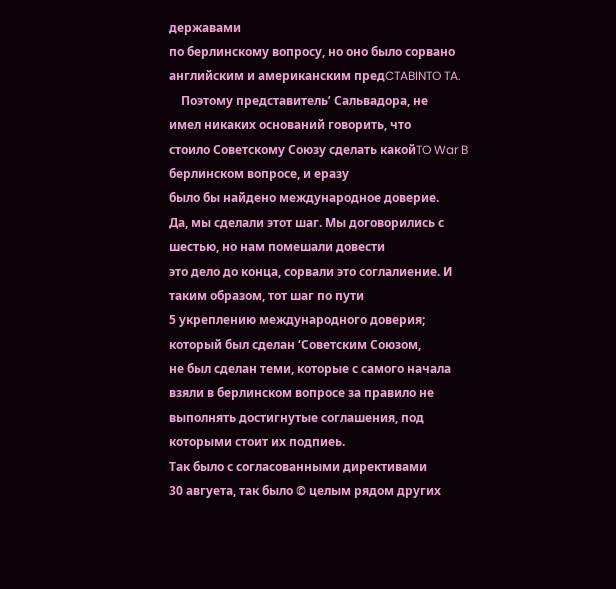державами
по берлинскому вопросу, но оно было сорвано английским и американским предCTABINTO TA.
    Поэтому представитель’ Сальвадора, не
имел никаких оснований говорить, что
стоило Советскому Союзу сделать какойTO War B берлинском вопросе, и еразу
было бы найдено международное доверие.
Да, мы сделали этот шаг. Мы договорились с шестью, но нам помешали довести
это дело до конца, сорвали это соглалиение. И таким образом, тот шаг по пути
5 укреплению международного доверия;
который был сделан ‘Советским Союзом,
не был сделан теми, которые с самого начала взяли в берлинском вопросе за правило не выполнять достигнутые соглашения, под которыми стоит их подпиеь.
Так было с согласованными директивами
30 авгуета, так было © целым рядом других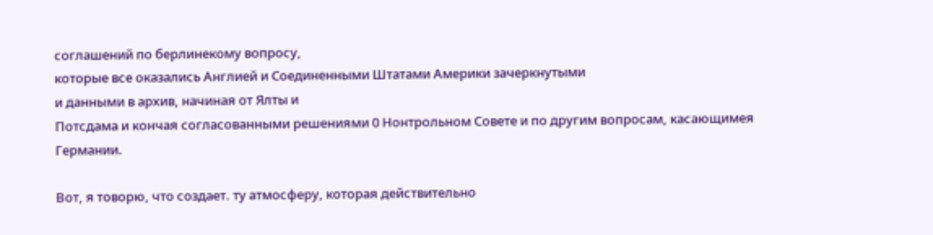соглашений по берлинекому вопросу,
которые все оказались Англией и Соединенными Штатами Америки зачеркнутыми
и данными в архив, начиная от Ялты и
Потсдама и кончая согласованными решениями 0 Нонтрольном Совете и по другим вопросам, касающимея Германии.

Вот, я товорю, что создает. ту атмосферу, которая действительно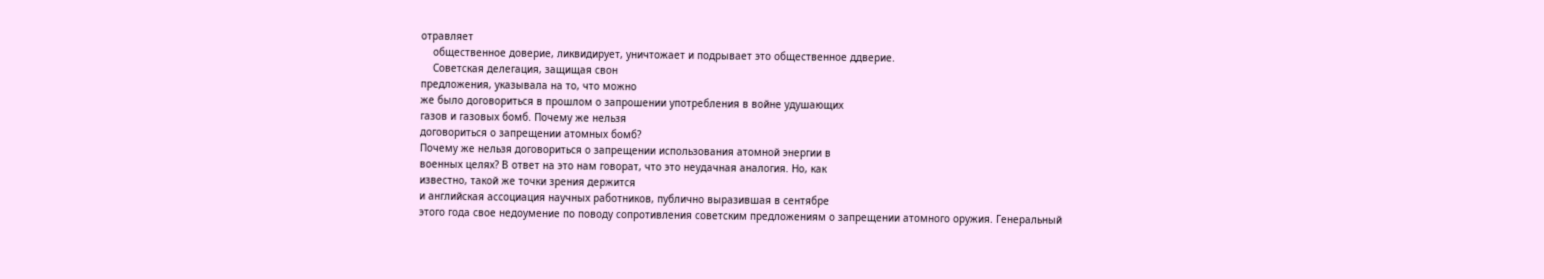отравляет
    общественное доверие, ликвидирует, уничтожает и подрывает это общественное ддверие.
    Советская делегация, защищая свон
предложения, указывала на то, что можно
же было договориться в прошлом о запрошении употребления в войне удушающих
газов и газовых бомб. Почему же нельзя
договориться о запрещении атомных бомб?
Почему же нельзя договориться о запрещении использования атомной энергии в
военных целях? В ответ на это нам говорат, что это неудачная аналогия. Но, как
известно, такой же точки зрения держится
и английская ассоциация научных работников, публично выразившая в сентябре
этого года свое недоумение по поводу сопротивления советским предложениям о запрещении атомного оружия. Генеральный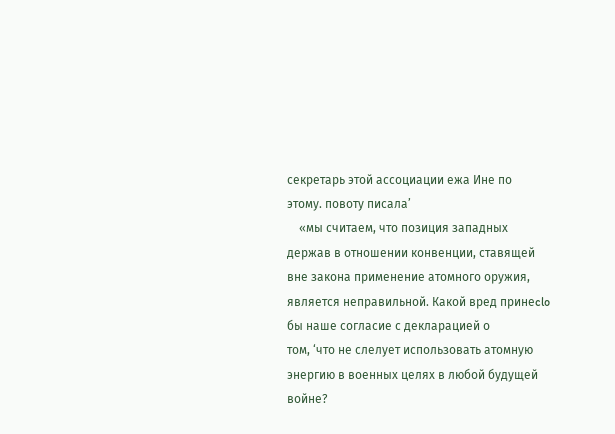секретарь этой ассоциации ежа Ине по
этому. повоту писала’
    «мы считаем, что позиция западных
держав в отношении конвенции, ставящей
вне закона применение атомного оружия,
является неправильной. Какой вред принеclo бы наше согласие с декларацией о
том, ‘что не слелует использовать атомную
энергию в военных целях в любой будущей войне?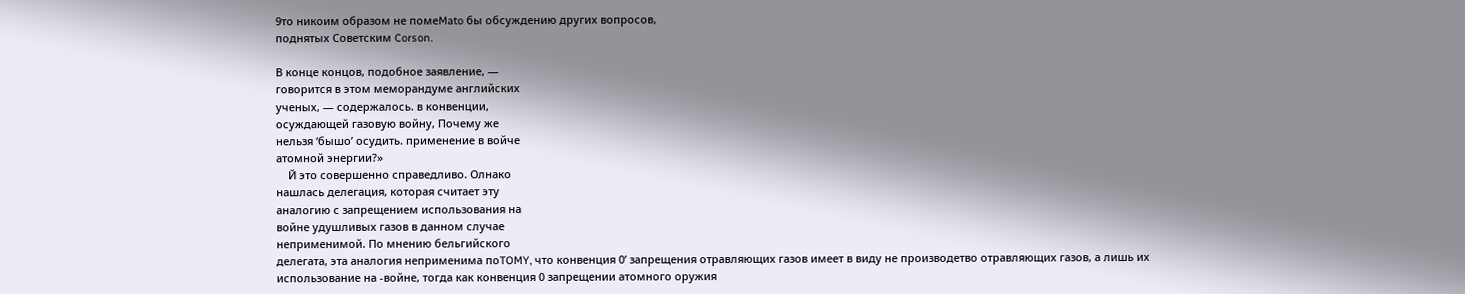9то никоим образом не помеMato бы обсуждению других вопросов,
поднятых Советским Corson.

В конце концов, подобное заявление, —
говорится в этом меморандуме английских
ученых, — содержалось. в конвенции,
осуждающей газовую войну, Почему же
нельзя ‘бышо’ осудить. применение в войче
атомной энергии?»
    Й это совершенно справедливо. Олнако
нашлась делегация, которая считает эту
аналогию с запрещением использования на
войне удушливых газов в данном случае
неприменимой. По мнению бельгийского
делегата, эта аналогия неприменима поTOMY, что конвенция 0’ запрещения отравляющих газов имеет в виду не производетво отравляющих газов, а лишь их
использование на -войне, тогда как конвенция 0 запрещении атомного оружия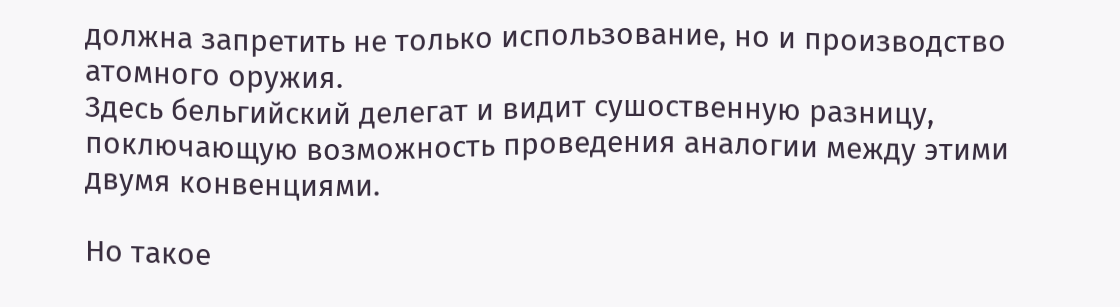должна запретить не только использование, но и производство атомного оружия.
Здесь бельгийский делегат и видит сушоственную разницу, поключающую возможность проведения аналогии между этими
двумя конвенциями.

Но такое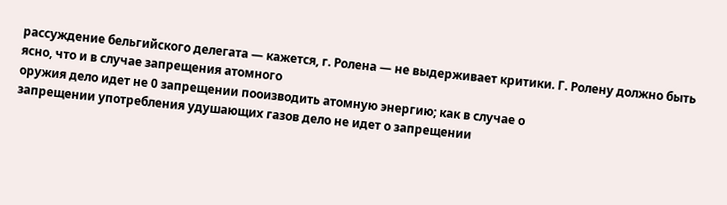рассуждение бельгийского делегата — кажется, г. Ролена — не выдерживает критики. Г. Ролену должно быть
ясно, что и в случае запрещения атомного
оружия дело идет не 0 запрещении пооизводить атомную энергию; как в случае о
запрещении употребления удушающих газов дело не идет о запрещении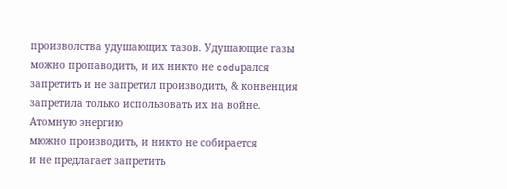произволства удушающих тазов. Удушающие газы
можно пропаводить, и их никто не coduрался запретить и не запретил производить, & конвенция запретила только использовать их на войне. Атомную энергию
мюжно производить, и никто не собирается
и не предлагает запретить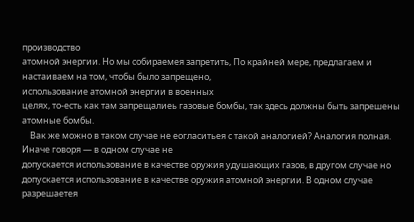производство
атомной энергии. Но мы собираемея запретить, По крайней мере, предлагаем и
настаиваем на том, чтобы было запрещено,
использование атомной энергии в военных
целях, то-есть как там запрещалиеь газовые бомбы, так здесь должны быть запрешены атомные бомбы.
    Вак же можно в таком случае не еогласитьея с такой аналогией? Аналогия полная. Иначе говоря — в одном случае не
допускается использование в качестве оружия удушающих газов, в другом случае но
допускается использование в качестве оружия атомной энергии. В одном случае разрешаетея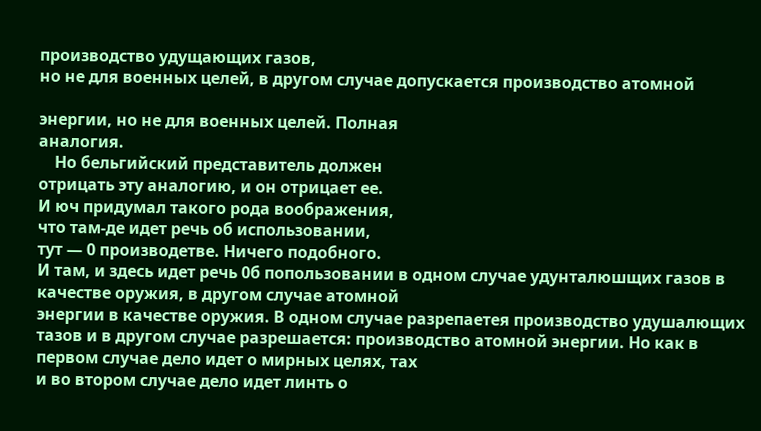производство удущающих газов,
но не для военных целей, в другом случае допускается производство атомной

энергии, но не для военных целей. Полная
аналогия.
    Но бельгийский представитель должен
отрицать эту аналогию, и он отрицает ее.
И юч придумал такого рода воображения,
что там-де идет речь об использовании,
тут — 0 производетве. Ничего подобного.
И там, и здесь идет речь 0б попользовании в одном случае удунталюшщих газов в
качестве оружия, в другом случае атомной
энергии в качестве оружия. В одном случае разрепаетея производство удушалющих
тазов и в другом случае разрешается: производство атомной энергии. Но как в первом случае дело идет о мирных целях, тах
и во втором случае дело идет линть о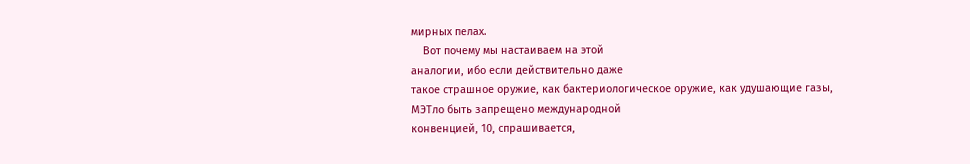мирных пелах.
    Вот почему мы настаиваем на этой
аналогии, ибо если действительно даже
такое страшное оружие, как бактериологическое оружие, как удушающие газы,
МЭТло быть запрещено международной
конвенцией, 10, спрашивается,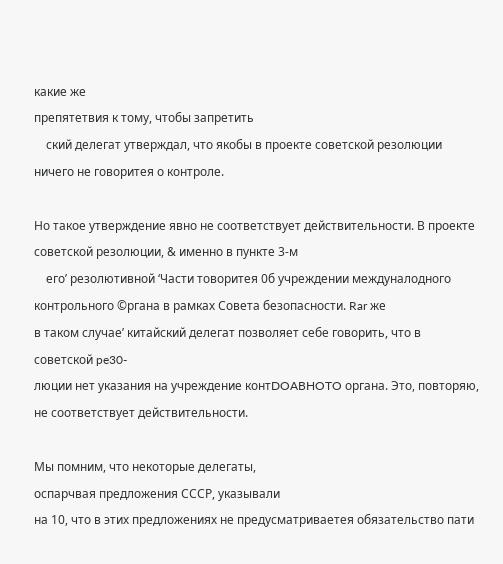какие же
препятетвия к тому, чтобы запретить
    ский делегат утверждал, что якобы в проекте советской резолюции ничего не говоритея о контроле.

Но такое утверждение явно не соответствует действительности. В проекте советской резолюции, & именно в пункте 3-м
    его’ резолютивной ‘Части товоритея 0б учреждении междуналодного контрольного ©ргана в рамках Совета безопасности. Rar же
в таком случае’ китайский делегат позволяет себе говорить, что в советской pe30-
люции нет указания на учреждение контDOABHOTO органа. Это, повторяю, не соответствует действительности.

Мы помним, что некоторые делегаты,
оспарчвая предложения СССР, указывали
на 10, что в этих предложениях не предусматриваетея обязательство пати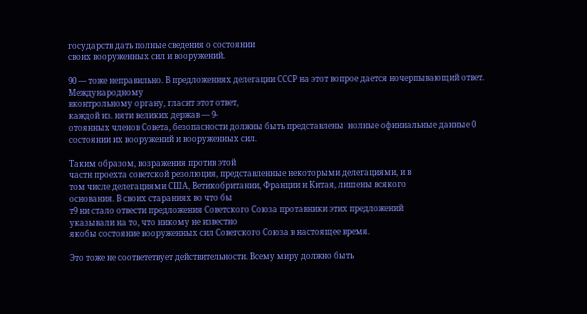государств дать полные сведения о состоянии
своих вооруженных сил и вооружений.

90 — тоже неправильно. В предложениях делегации СССР на этот вопрое дается ночерпывающий ответ. Международному
вконтрольному органу, гласит этот ответ,
каждой из. няти великих держав — 9-
отоянных членов Совета, безопасности должны быть представлены  нолные офиниальные данные 0 состоянии их вооружений и вооруженных сил.

Таким образом, возражения против этой
частн проехта советской резолюция, представленные некоторыми делегациями, и в
том числе делегациями США, Ветикобритании, Франции и Китая, лишены всякого
основания. В своих стараниях во что бы
т9 ни стало отвести предложения Советского Союза протавники этих предложений
указывали на то, что никому не известно
якобы состояние вооруженных сил Совегского Союза в настоящее время.

Это тоже не соответетвует действительности. Всему миру должно быть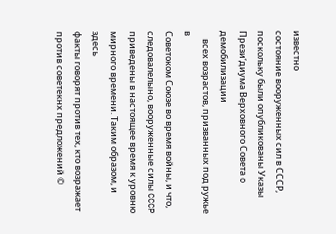известно
состояние вооруженных сил в СССР, поскольку были опубликованы Указы Прези‘диума Верховного Совета o демобилизации
    всех возрастов, призванных под ружье в
Советоком Союзе во время войны, и что,
следовалелыно, вооруженные силы CCCP
приведены в настоящее время к уровню
мирного времени. Таким образом, и здесь
факты говорят против тех, кто возражает
против советекнх предложений ©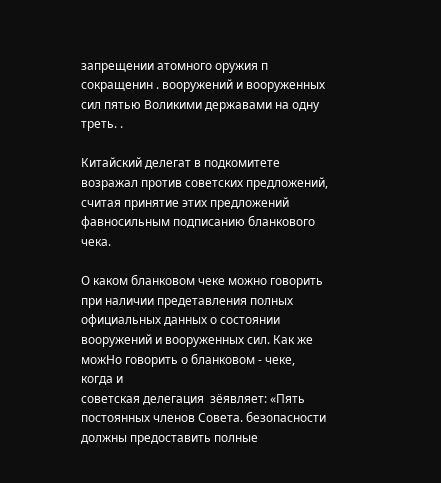запрещении атомного оружия п сокращенин . вооружений и вооруженных сил пятью Boликими державами на одну треть. .

Китайский делегат в подкомитете возражал против советских предложений, считая принятие этих предложений фавносильным подписанию бланкового чека.

О каком бланковом чеке можно говорить при наличии предетавления полных
официальных данных о состоянии вооружений и вооруженных сил. Как же можНо говорить о бланковом - чеке, когда и
советская делегация  зёявляет: «Пять
постоянных членов Совета. безопасности
должны предоставить полные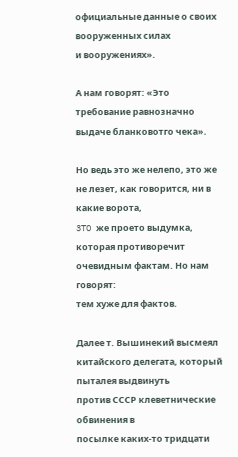официальные данные о своих вооруженных силах
и вооружениях».

А нам говорят: «Это требование равнозначно выдаче бланковотго чека».

Но ведь это же нелепо, это же не лезет, как говорится, ни в какие ворота,
3TO же проето выдумка, которая противоречит очевидным фактам. Но нам говорят:
тем хуже для фактов.

Далее т. Вышинекий высмеял китайского делегата, который пыталея выдвинуть
против СССР клеветнические обвинения в
посылке каких-то тридцати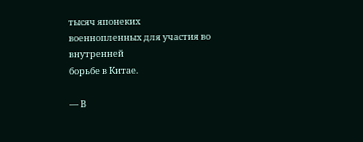тысяч японеких
военнопленных для участия во внутренней
борьбе в Китае.

— В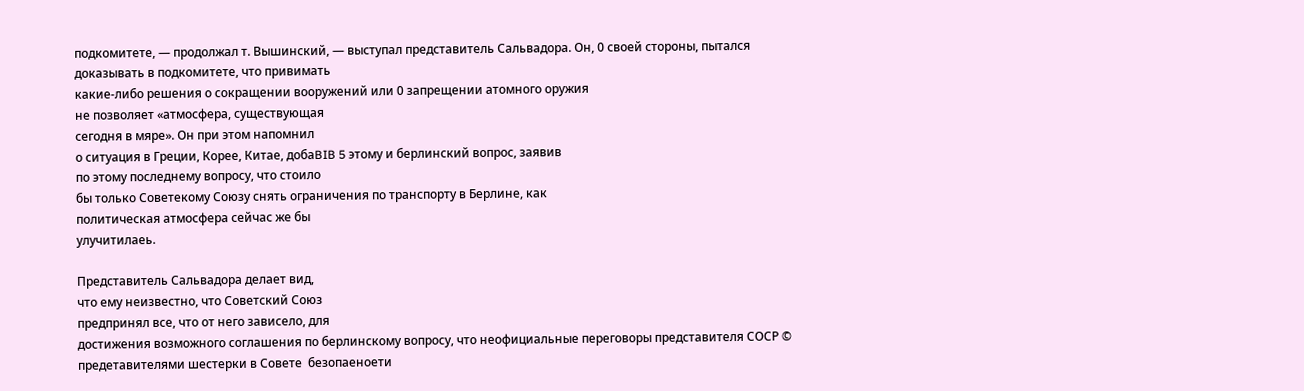подкомитете, — продолжал т. Вышинский, — выступал представитель Сальвадора. Он, 0 своей стороны, пытался
доказывать в подкомитете, что привимать
какие-либо решения о сокращении вооружений или 0 запрещении атомного оружия
не позволяет «атмосфера, существующая
сегодня в мяре». Он при этом напомнил
о ситуация в Греции, Корее, Китае, добаBIB 5 этому и берлинский вопрос, заявив
по этому последнему вопросу, что стоило
бы только Советекому Союзу снять ограничения по транспорту в Берлине, как
политическая атмосфера сейчас же бы
улучитилаеь.

Представитель Сальвадора делает вид,
что ему неизвестно, что Советский Союз
предпринял все, что от него зависело, для
достижения возможного соглашения по берлинскому вопросу, что неофициальные переговоры представителя СОСР © предетавителями шестерки в Совете  безопаеноети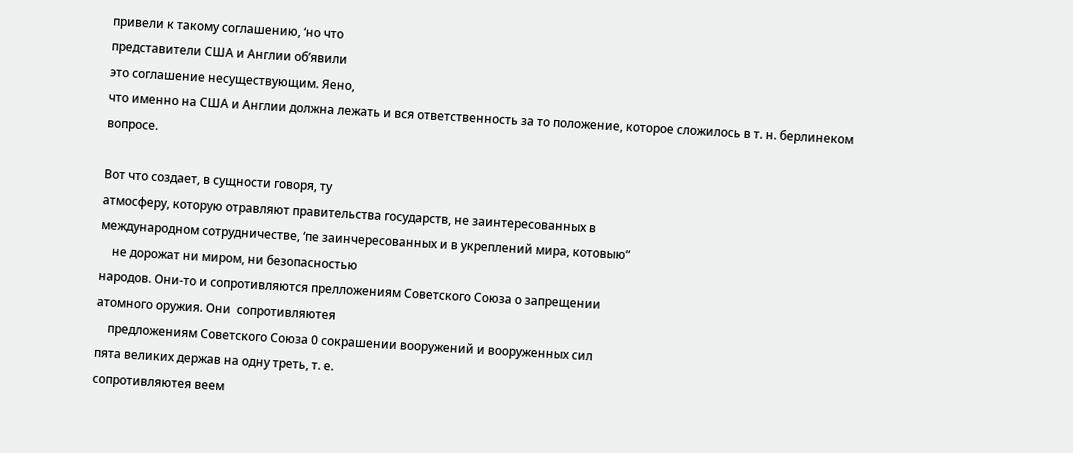привели к такому соглашению, ‘но что
представители США и Англии об’явили
это соглашение несуществующим. Яено,
что именно на США и Англии должна лежать и вся ответственность за то положение, которое сложилось в т. н. берлинеком
вопросе.

Вот что создает, в сущности говоря, ту
атмосферу, которую отравляют правительства государств, не заинтересованных в
международном сотрудничестве, ‘пе заинчересованных и в укреплений мира, котовыю”
    не дорожат ни миром, ни безопасностью
народов. Они-то и сопротивляются прелложениям Советского Союза о запрещении
атомного оружия. Они  сопротивляютея
    предложениям Советского Союза 0 сокрашении вооружений и вооруженных сил
пята великих держав на одну треть, т. е.
сопротивляютея веем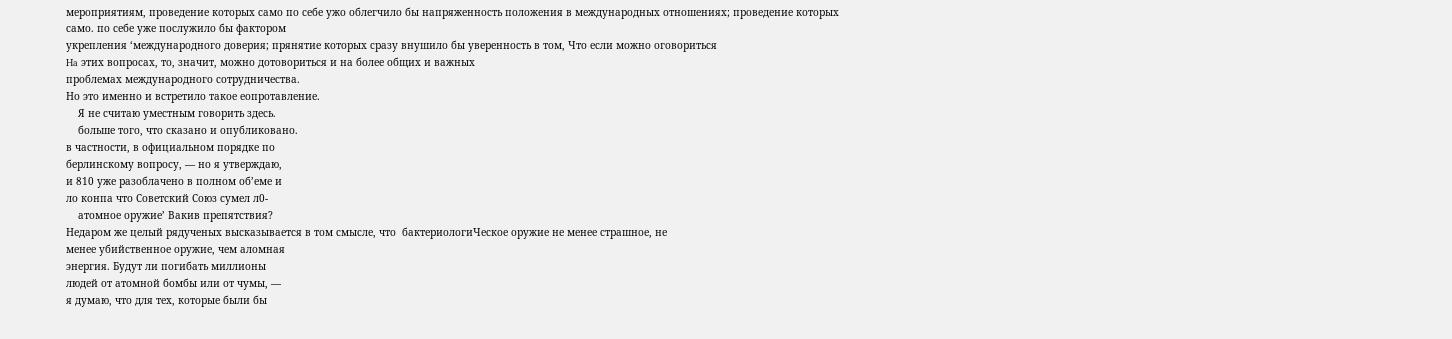мероприятиям, проведение которых само по себе ужо облегчило бы напряженность положения в международных отношениях; проведение которых
само. по себе уже послужило бы фактором
укрепления ‘международного доверия; прянятие которых сразу внушило бы уверенность в том, Что если можно оговориться
Ha этих вопросах, то, значит, можно дотовориться и на более общих и важных
проблемах международного сотрудничества.
Но это именно и встретило такое еопротавление.
    Я не считаю уместным говорить здесь.
    больше того, что сказано и опубликовано.
в частности, в официальном порядке по
берлинскому вопросу, — но я утверждаю,
и 810 уже разоблачено в полном об’еме и
ло конпа что Советский Союз сумел л0-
    атомное оружие’ Вакив препятствия?
Недаром же целый рядученых высказывается в том смысле, что  бактериологиЧеское оружие не менее страшное, не
менее убийственное оружие, чем аломная
энергия. Будут ли погибать миллионы
людей от атомной бомбы или от чумы, —
я думаю, что для тех, которые были бы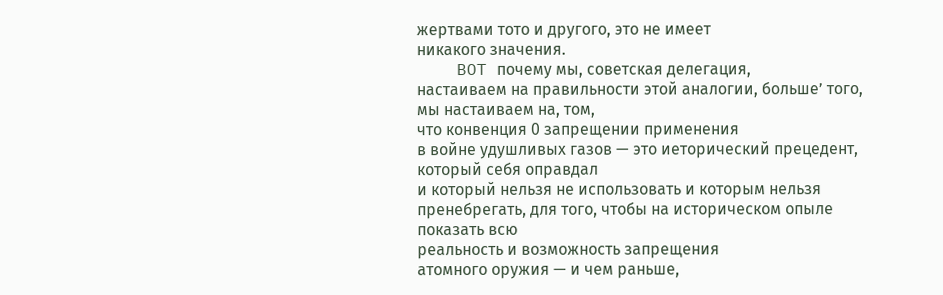жертвами тото и другого, это не имеет
никакого значения.
    BOT почему мы, советская делегация,
настаиваем на правильности этой аналогии, больше’ того, мы настаиваем на, том,
что конвенция 0 запрещении применения
в войне удушливых газов — это иеторический прецедент, который себя оправдал
и который нельзя не использовать и которым нельзя пренебрегать, для того, чтобы на историческом опыле показать всю
реальность и возможность запрещения
атомного оружия — и чем раньше,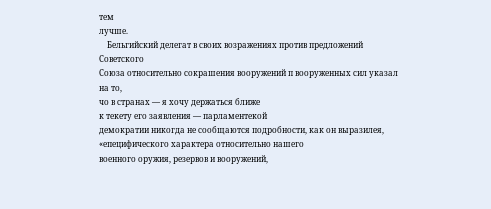тем
лучше.
    Бельгийский делегат в своих возражениях против предложений Советского
Союза относительно сокрашения вооружений п вооруженных сил указал на то,
чо в странах — я хочу держаться ближе
к текету его заявления — парламентекой
демократии никогда не сообщаются подробности, как он выразилея,  «епецифического характера относительно нашего
военного оружия, резервов и вооружений,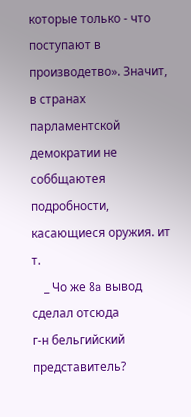которые только - что поступают в производетво». Значит, в странах парламентской демократии не соббщаютея подробности, касающиеся оружия. ит т.
    _ Чо же 8a вывод сделал отсюда
г-н бельгийский представитель?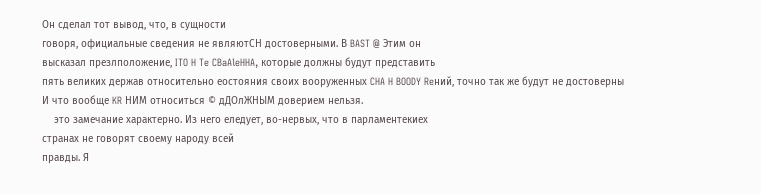Он сделал тот вывод, что, в сущности
говоря, официальные сведения не являютCH достоверными. В BAST @ Этим он
высказал презлположение, ITO H Te CBaAleHHA, которые должны будут представить
пять великих держав относительно еостояния своих вооруженных CHA H BOODY Reний, точно так же будут не достоверны
И что вообще KR НИМ относиться © дДОлЖНЫМ доверием нельзя.
    это замечание характерно. Из него еледует, во-нервых, что в парламентекиех
странах не говорят своему народу всей
правды. Я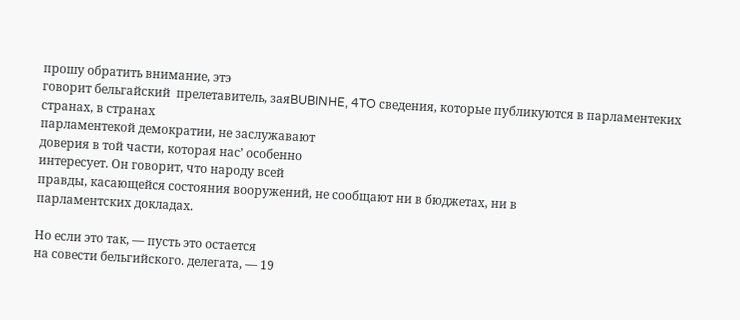прошу обратить внимание, этэ
говорит бельгайский  прелетавитель, заяBUBINHE, 4TO сведения, которые публикуются в парламентеких странах, в странах
парламентекой демократии, не заслужавают
доверия в той части, которая нас’ особенно
интересует. Он говорит, что народу всей
правды, касающейся состояния вооружений, не сообщают ни в бюджетах, ни в
парламентских докладах.

Но если это так, — пусть это остается
на совести бельгийского. делегата, — 19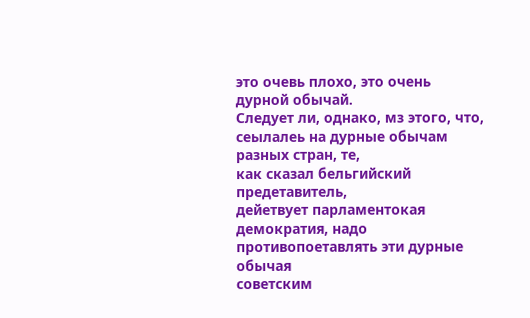это очевь плохо, это очень дурной обычай.
Следует ли, однако, мз этого, что, сеылалеь на дурные обычам разных стран, те,
как сказал бельгийский  предетавитель,
дейетвует парламентокая демократия, надо противопоетавлять эти дурные обычая
советским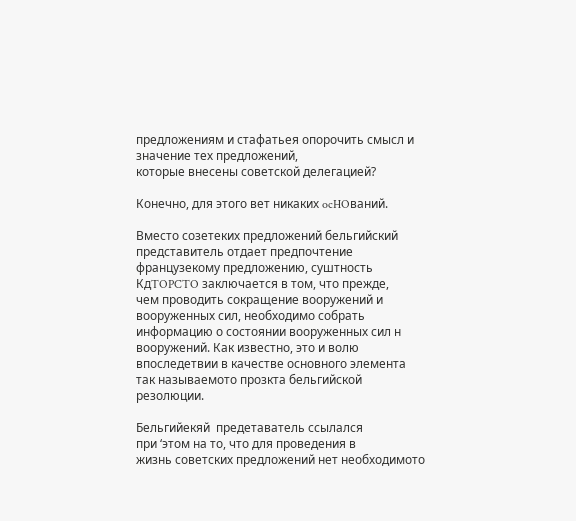предложениям и стафатьея опорочить смысл и значение тех предложений,
которые внесены советской делегацией?

Конечно, для этого вет никаких ocHOваний.

Вместо созетеких предложений бельгийский представитель отдает предпочтение
французекому предложению, суштность  КдTOPCTO заключается в том, что прежде,
чем проводить сокращение вооружений и
вооруженных сил, необходимо собрать информацию о состоянии вооруженных сил н
вооружений. Как известно, это и волю
впоследетвии в качестве основного элемента так называемото прозкта бельгийской
резолюции.

Бельгийекяй  предетаватель ссылался
при ‘этом на то, что для проведения в
жизнь советских предложений нет необходимото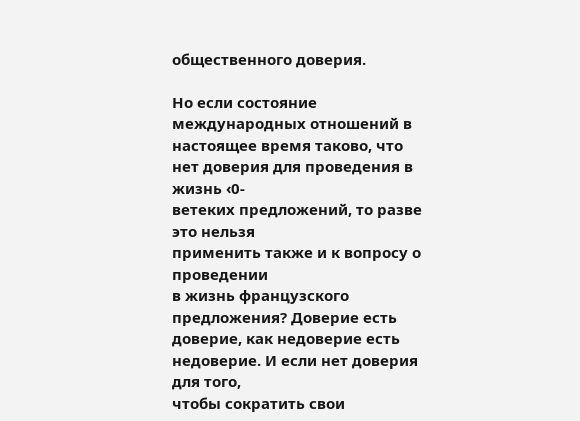общественного доверия.

Но если состояние международных отношений в настоящее время таково, что
нет доверия для проведения в жизнь ‹0-
ветеких предложений, то разве это нельзя
применить также и к вопросу о проведении
в жизнь французского предложения? Доверие есть доверие, как недоверие есть
недоверие. И если нет доверия для того,
чтобы сократить свои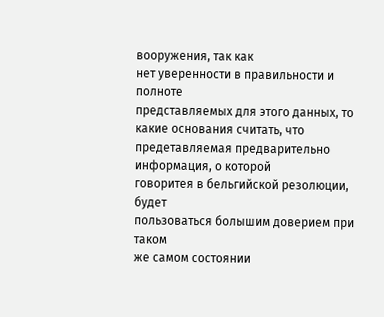вооружения, так как
нет уверенности в правильности и полноте
представляемых для этого данных, то какие основания считать, что предетавляемая предварительно информация, о которой
говоритея в бельгийской резолюции, будет
пользоваться болышим доверием при таком
же самом состоянии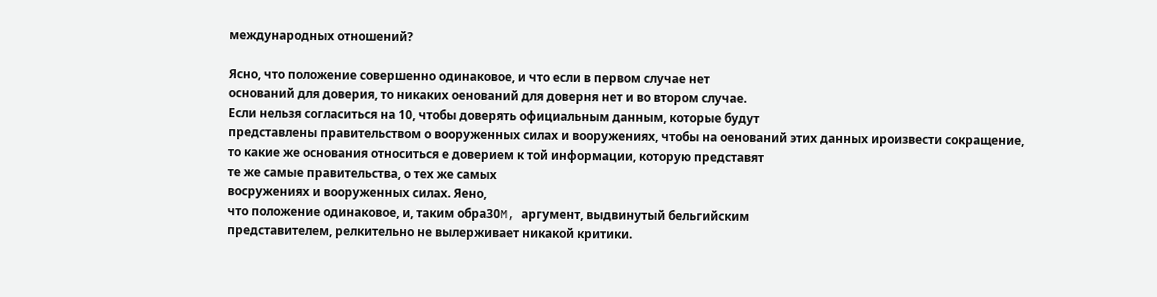международных отношений?

Ясно, что положение совершенно одинаковое, и что если в первом случае нет
оснований для доверия, то никаких оенований для доверня нет и во втором случае.
Если нельзя согласиться на 10, чтобы доверять официальным данным, которые будут
представлены правительством о вооруженных силах и вооружениях, чтобы на оенований этих данных ироизвести сокращение,
то какие же основания относиться е доверием к той информации, которую представят
те же самые правительства, о тех же самых
восружениях и вооруженных силах. Яено,
что положение одинаковое, и, таким обра30M, аргумент, выдвинутый бельгийским
представителем, релкительно не вылерживает никакой критики.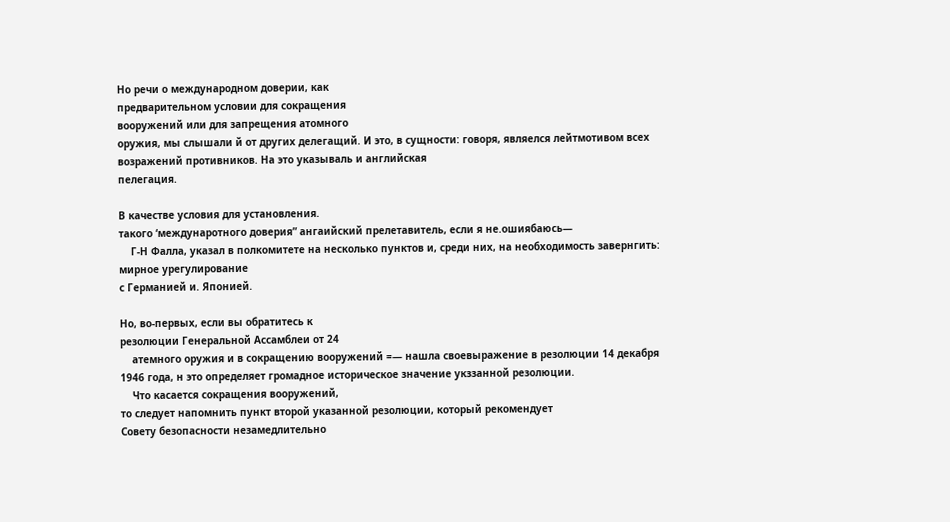Но речи о международном доверии, как
предварительном условии для сокращения
вооружений или для запрещения атомного
оружия, мы слышали й от других делегащий. И это, в сущности: говоря, являелся лейтмотивом всех возражений противников. На это указываль и английская
пелегация.

В качестве условия для установления.
такого ‘междунаротного доверия” ангаийский прелетавитель, если я не.ошиябаюсь—
    Г-Н Фалла, указал в полкомитете на несколько пунктов и, среди них, на необходимость завернгить: мирное урегулирование
с Германией и. Японией.

Но, во-первых, если вы обратитесь к
резолюции Генеральной Ассамблеи от 24
    атемного оружия и в сокращению вооружений =— нашла своевыражение в резолюции 14 декабря 1946 года, н это определяет громадное историческое значение укззанной резолюции.
    Что касается сокращения вооружений,
то следует напомнить пункт второй указанной резолюции, который рекомендует
Совету безопасности незамедлительно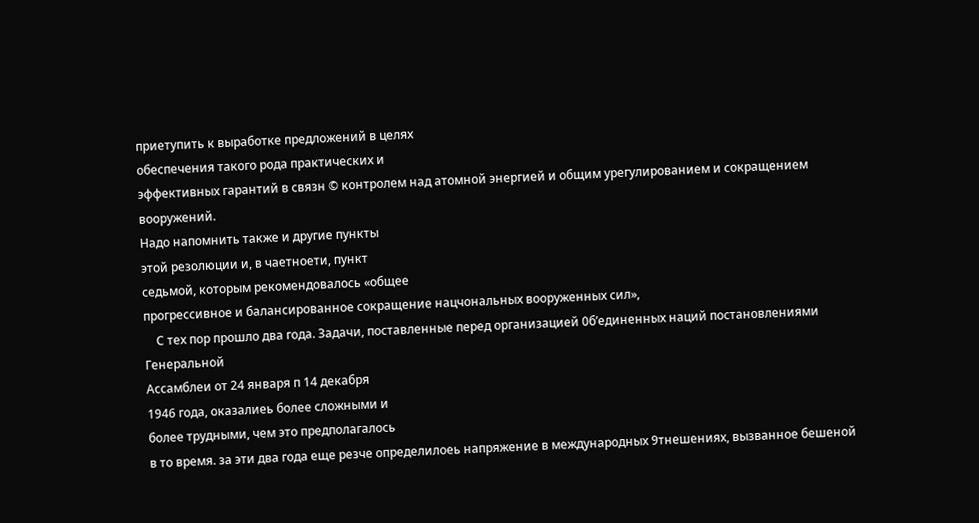приетупить к выработке предложений в целях
обеспечения такого рода практических и
эффективных гарантий в связн © контролем над атомной энергией и общим урегулированием и сокращением вооружений.
Надо напомнить также и другие пункты
этой резолюции и, в чаетноети, пункт
седьмой, которым рекомендовалось «общее
прогрессивное и балансированное сокращение нацчональных вооруженных сил»,
    С тех пор прошло два года. Задачи, поставленные перед организацией 0б’единенных наций постановлениями Генеральной
Ассамблеи от 24 января п 14 декабря
1946 года, оказалиеь более сложными и
более трудными, чем это предполагалось
в то время. за эти два года еще резче определилоеь напряжение в международных 9тнешениях, вызванное бешеной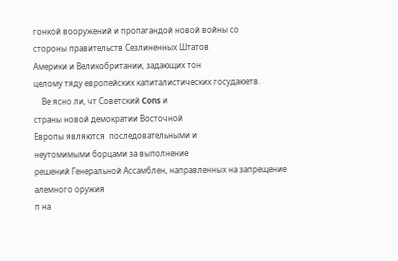гонкой вооружений и пропагандой новой войны со
стороны правительств Сезлиненных Штатов
Америки и Великобритании, задающих тон
целому тяду европейских капиталистических госудаюетв.
    Ве ясно ли, чт Советский Cons и
страны новой демократии Восточной
Европы являются  последовательными и
неутомимыми борцами за выполнение
решений Генеральной Ассамблен, направленных на запрещение алемного оружия
п на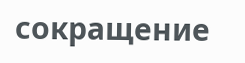сокращение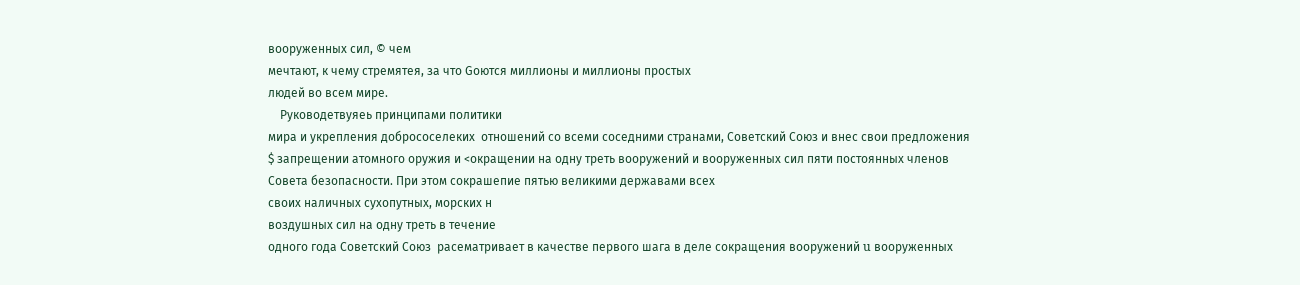вооруженных сил, © чем
мечтают, к чему стремятея, за что Goются миллионы и миллионы простых
людей во всем мире.
    Руководетвуяеь принципами политики
мира и укрепления добрососелеких  отношений со всеми соседними странами, Coветский Союз и внес свои предложения
$ запрещении атомного оружия и <окращении на одну треть вооружений и вооруженных сил пяти постоянных членов
Совета безопасности. При этом сокрашепие пятью великими державами всех
своих наличных сухопутных, морских н
воздушных сил на одну треть в течение
одного года Советский Союз  расематривает в качестве первого шага в деле сокращения вооружений u вооруженных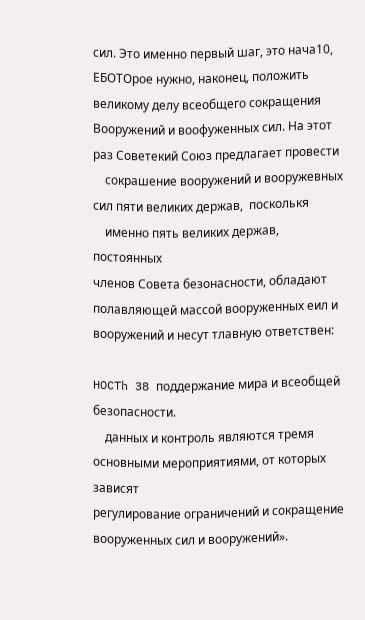сил. Это именно первый шаг, это нача10, ЕБОТОрое нужно, наконец, положить
великому делу всеобщего сокращения Boоружений и воофуженных сил. На этот
раз Советекий Союз предлагает провести
    сокрашение вооружений и вооружевных
сил пяти великих держав,  посколькя
    именно пять великих держав, постоянных
членов Совета безонасности, обладают полавляющей массой вооруженных еил и
вооружений и несут тлавную ответствен:

HOCTh 38 поддержание мира и всеобщей
безопасности.
    данных и контроль являются тремя основными мероприятиями, от которых зависят
регулирование ограничений и сокращение
вооруженных сил и вооружений».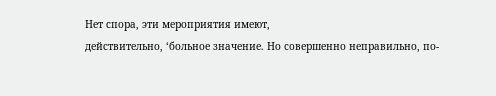Нет спора, эти мероприятия имеют,
действительно, ‘больное значение. Но coвершенно неправильно, по-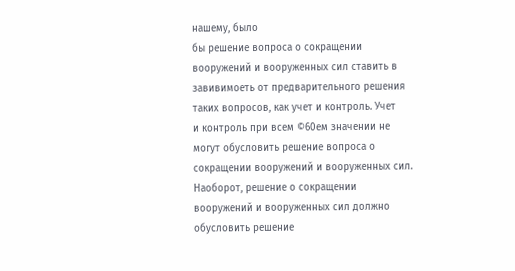нашему, было
бы решение вопроса о сокращении вооружений и вооруженных сил ставить в завивимоеть от предварительного решения таких вопросов, как учет и контроль. Учет
и контроль при всем ©60ем значении не
могут обусловить решение вопроса о сокращении вооружений и вооруженных сил.
Наоборот, решение о сокращении вооружений и вооруженных сил должно обусловить решение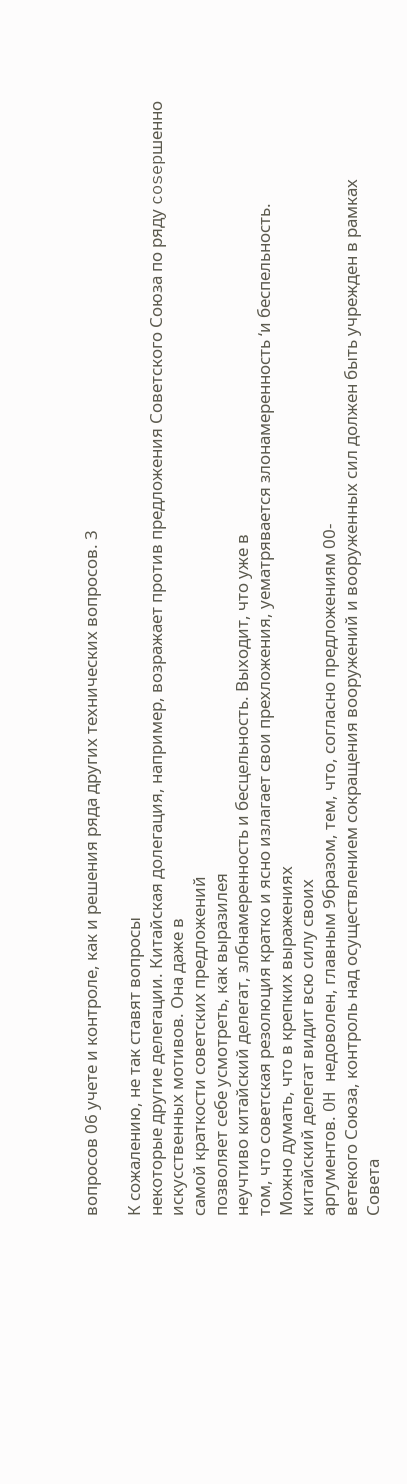вопросов 06 учете и контроле, как и решения ряда других технических вопросов. 3

К сожалению, не так ставят вопросы
некоторые другие делегации. Китайская долегация, например, возражает против предложения Советского Союза по ряду cosepшенно искусственных мотивов. Она даже в
самой краткости советских предложений
позволяет себе усмотреть, как выразилея
неучтиво китайский делегат, злбнамеренность и бесцельность. Выходит, что уже в
том, что советская резолюция кратко и ясно излагает свои прехложения, уематрявается злонамеренность ‘и беспельность.
Можно думать, что в крепких выражениях
китайский делегат видит всю силу своих
аргументов. OH недоволен, главным 9бразом, тем, что, согласно предложениям 00-
ветекого Союза, контроль над осуществлением сокращения вооружений и вооруженных сил должен быть учрежден в рамках
Совета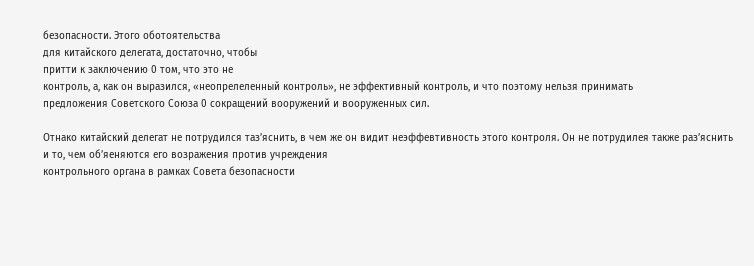безопасности. Этого оботоятельства
для китайского делегата, достаточно, чтобы
притти к заключению 0 том, что это не
контроль, а, как он выразился, «неопрелеленный контроль», не эффективный контроль, и что поэтому нельзя принимать
предложения Советского Союза 0 сокращений вооружений и вооруженных сил.

Отнако китайский делегат не потрудился таз’яснить, в чем же он видит неэффевтивность этого контроля. Он не потрудилея также раз’яснить и то, чем об’яеняются его возражения против учреждения
контрольного органа в рамках Совета безопасности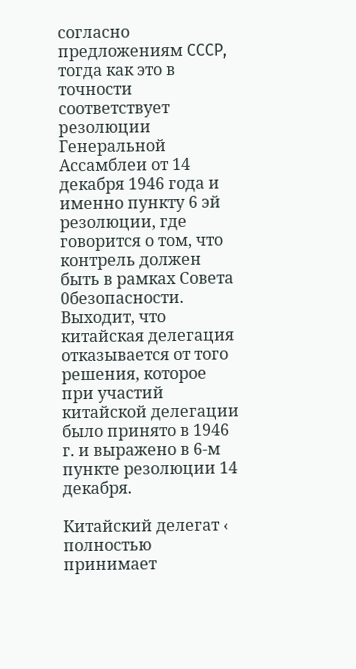согласно предложениям CCCP,
тогда как это в точности соответствует peзолюции Генеральной Ассамблеи от 14 декабря 1946 года и именно пункту 6 эй
резолюции, где говорится о том, что контрель должен быть в рамках Совета 0безопасности. Выходит, что китайская делегация отказывается от того решения, которое при участий китайской делегации было принято в 1946 г. и выражено в 6-м
пункте резолюции 14 декабря.

Китайский делегат ‹ полностью  принимает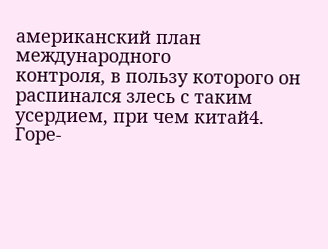американский план международного
контроля, в пользу которого он распинался злесь с таким усердием, при чем китай4. Горе-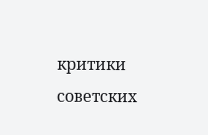критики советских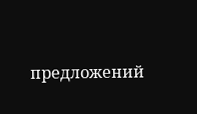предложений